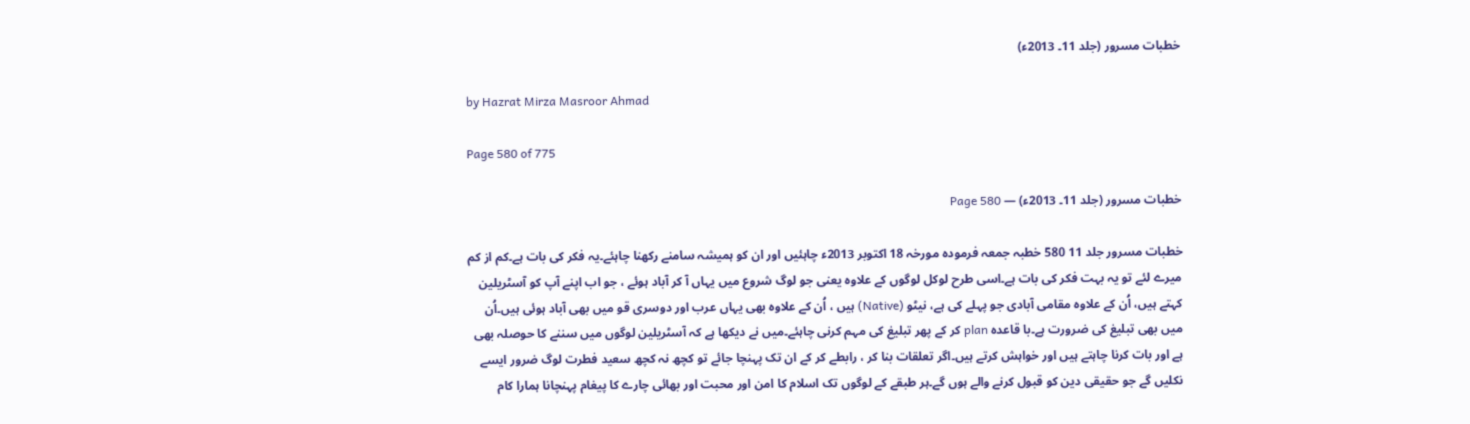خطبات مسرور (جلد 11۔ 2013ء)

by Hazrat Mirza Masroor Ahmad

Page 580 of 775

خطبات مسرور (جلد 11۔ 2013ء) — Page 580

خطبات مسرور جلد 11 580 خطبہ جمعہ فرمودہ مورخہ 18 اکتوبر 2013ء چاہئیں اور ان کو ہمیشہ سامنے رکھنا چاہئے۔یہ فکر کی بات ہے۔کم از کم میرے لئے تو یہ بہت فکر کی بات ہے۔اسی طرح لوکل لوگوں کے علاوہ یعنی جو لوگ شروع میں یہاں آ کر آباد ہوئے ، جو اب اپنے آپ کو آسٹریلین کہتے ہیں، اُن کے علاوہ مقامی آبادی جو پہلے کی ہے، نیٹو (Native) ہیں ، اُن کے علاوہ بھی یہاں عرب اور دوسری قو میں بھی آباد ہوئی ہیں۔اُن میں بھی تبلیغ کی ضرورت ہے۔با قاعدہ plan کر کے پھر تبلیغ کی مہم کرنی چاہئے۔میں نے دیکھا ہے کہ آسٹریلین لوگوں میں سننے کا حوصلہ بھی ہے اور بات کرنا چاہتے ہیں اور خواہش کرتے ہیں۔اگر تعلقات بنا کر ، رابطے کر کے ان تک پہنچا جائے تو کچھ نہ کچھ سعید فطرت لوگ ضرور ایسے نکلیں گے جو حقیقی دین کو قبول کرنے والے ہوں گے۔ہر طبقے کے لوگوں تک اسلام کا امن اور محبت اور بھائی چارے کا پیغام پہنچانا ہمارا کام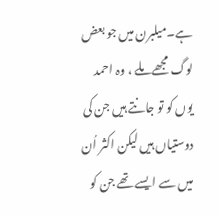ہے۔میلبرن میں جو بعض لوگ مجھے ملے ، وہ احمد یوں کو تو جانتے ہیں جن کی دوستیاں ہیں لیکن اکثر اُن میں سے ایسے تھے جن کو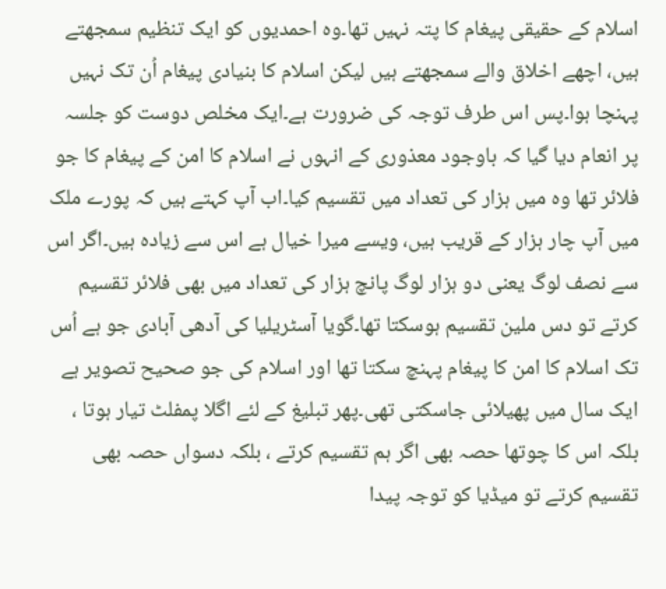اسلام کے حقیقی پیغام کا پتہ نہیں تھا۔وہ احمدیوں کو ایک تنظیم سمجھتے ہیں، اچھے اخلاق والے سمجھتے ہیں لیکن اسلام کا بنیادی پیغام اُن تک نہیں پہنچا ہوا۔پس اس طرف توجہ کی ضرورت ہے۔ایک مخلص دوست کو جلسہ پر انعام دیا گیا کہ باوجود معذوری کے انہوں نے اسلام کا امن کے پیغام کا جو فلائر تھا وہ میں ہزار کی تعداد میں تقسیم کیا۔اب آپ کہتے ہیں کہ پورے ملک میں آپ چار ہزار کے قریب ہیں، ویسے میرا خیال ہے اس سے زیادہ ہیں۔اگر اس سے نصف لوگ یعنی دو ہزار لوگ پانچ ہزار کی تعداد میں بھی فلائر تقسیم کرتے تو دس ملین تقسیم ہوسکتا تھا۔گویا آسٹریلیا کی آدھی آبادی جو ہے اُس تک اسلام کا امن کا پیغام پہنچ سکتا تھا اور اسلام کی جو صحیح تصویر ہے ایک سال میں پھیلائی جاسکتی تھی۔پھر تبلیغ کے لئے اگلا پمفلٹ تیار ہوتا ، بلکہ اس کا چوتھا حصہ بھی اگر ہم تقسیم کرتے ، بلکہ دسواں حصہ بھی تقسیم کرتے تو میڈیا کو توجہ پیدا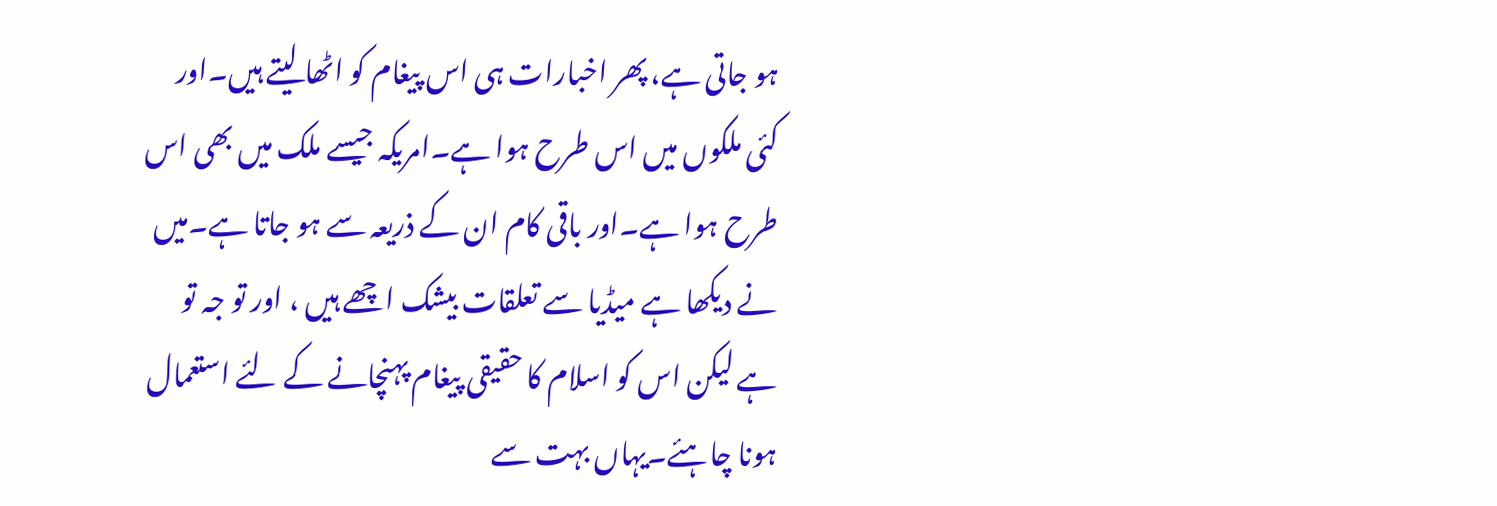ہو جاتی ہے، پھر اخبارات ہی اس پیغام کو اٹھا لیتے ہیں۔اور کئی ملکوں میں اس طرح ہوا ہے۔امریکہ جیسے ملک میں بھی اس طرح ہوا ہے۔اور باقی کام ان کے ذریعہ سے ہو جاتا ہے۔میں نے دیکھا ہے میڈیا سے تعلقات بیشک اچھے ہیں ، اور تو جہ تو ہے لیکن اس کو اسلام کا حقیقی پیغام پہنچانے کے لئے استعمال ہونا چاہئے۔یہاں بہت سے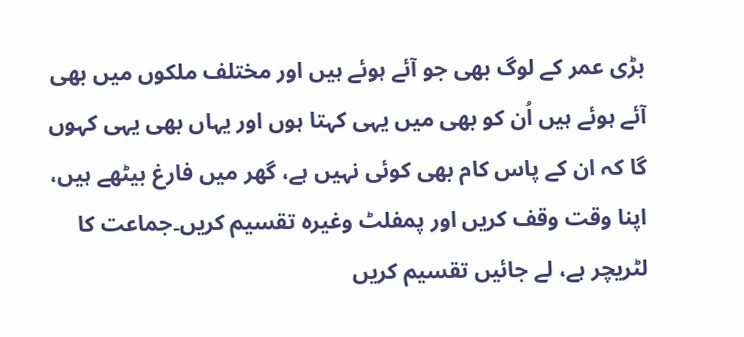بڑی عمر کے لوگ بھی جو آئے ہوئے ہیں اور مختلف ملکوں میں بھی آئے ہوئے ہیں اُن کو بھی میں یہی کہتا ہوں اور یہاں بھی یہی کہوں گا کہ ان کے پاس کام بھی کوئی نہیں ہے، گھر میں فارغ بیٹھے ہیں، اپنا وقت وقف کریں اور پمفلٹ وغیرہ تقسیم کریں۔جماعت کا لٹریچر ہے، لے جائیں تقسیم کریں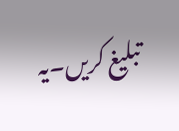تبلیغ کریں۔یہ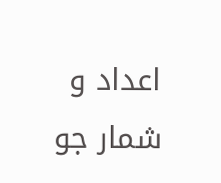اعداد و شمار جو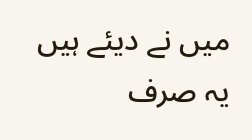میں نے دیئے ہیں یہ صرف